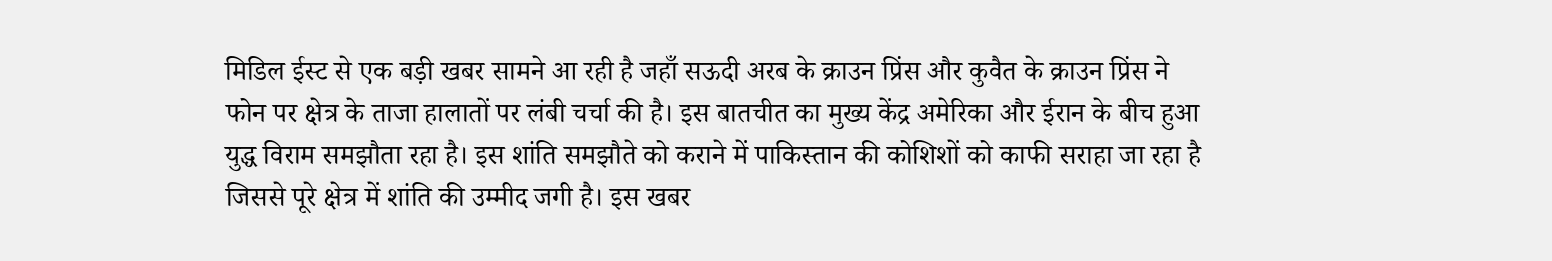मिडिल ईस्ट से एक बड़ी खबर सामने आ रही है जहाँ सऊदी अरब के क्राउन प्रिंस और कुवैत के क्राउन प्रिंस ने फोन पर क्षेत्र के ताजा हालातों पर लंबी चर्चा की है। इस बातचीत का मुख्य केंद्र अमेरिका और ईरान के बीच हुआ युद्ध विराम समझौता रहा है। इस शांति समझौते को कराने में पाकिस्तान की कोशिशों को काफी सराहा जा रहा है जिससे पूरे क्षेत्र में शांति की उम्मीद जगी है। इस खबर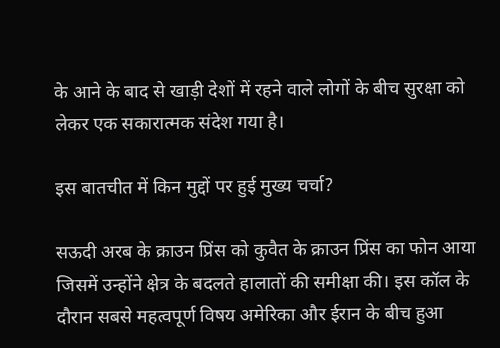के आने के बाद से खाड़ी देशों में रहने वाले लोगों के बीच सुरक्षा को लेकर एक सकारात्मक संदेश गया है।

इस बातचीत में किन मुद्दों पर हुई मुख्य चर्चा?

सऊदी अरब के क्राउन प्रिंस को कुवैत के क्राउन प्रिंस का फोन आया जिसमें उन्होंने क्षेत्र के बदलते हालातों की समीक्षा की। इस कॉल के दौरान सबसे महत्वपूर्ण विषय अमेरिका और ईरान के बीच हुआ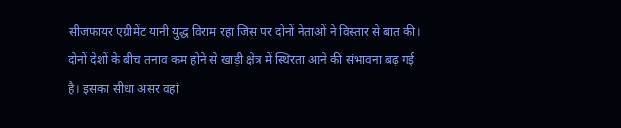सीजफायर एग्रीमेंट यानी युद्ध विराम रहा जिस पर दोनों नेताओं ने विस्तार से बात की। दोनों देशों के बीच तनाव कम होने से खाड़ी क्षेत्र में स्थिरता आने की संभावना बढ़ गई है। इसका सीधा असर वहां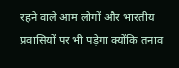रहने वाले आम लोगों और भारतीय प्रवासियों पर भी पड़ेगा क्योंकि तनाव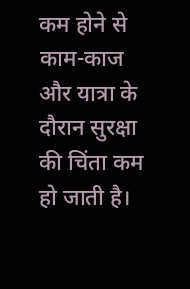कम होने से काम-काज और यात्रा के दौरान सुरक्षा की चिंता कम हो जाती है।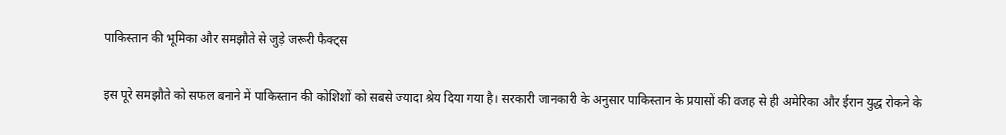पाकिस्तान की भूमिका और समझौते से जुड़े जरूरी फैक्ट्स

इस पूरे समझौते को सफल बनाने में पाकिस्तान की कोशिशों को सबसे ज्यादा श्रेय दिया गया है। सरकारी जानकारी के अनुसार पाकिस्तान के प्रयासों की वजह से ही अमेरिका और ईरान युद्ध रोकने के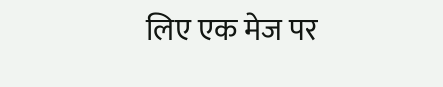लिए एक मेज पर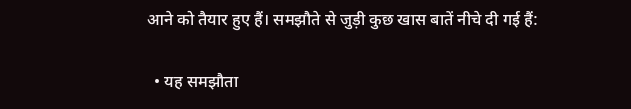आने को तैयार हुए हैं। समझौते से जुड़ी कुछ खास बातें नीचे दी गई हैं:

  • यह समझौता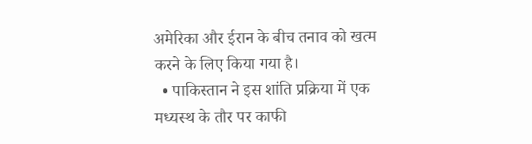अमेरिका और ईरान के बीच तनाव को खत्म करने के लिए किया गया है।
  • पाकिस्तान ने इस शांति प्रक्रिया में एक मध्यस्थ के तौर पर काफी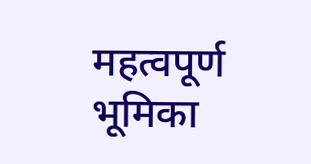महत्वपूर्ण भूमिका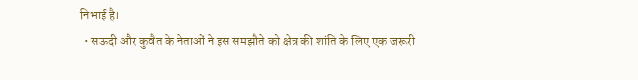निभाई है।
  • सऊदी और कुवैत के नेताओं ने इस समझौते को क्षेत्र की शांति के लिए एक जरूरी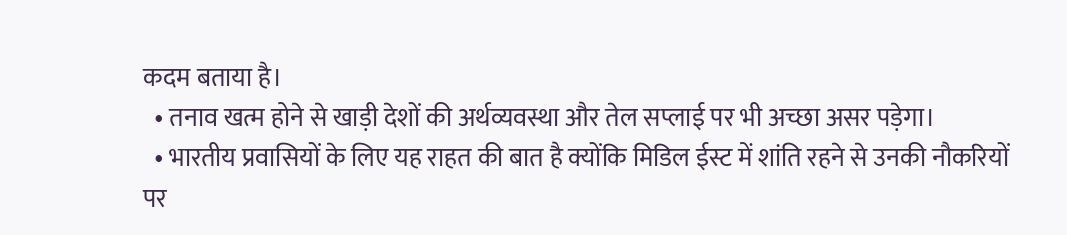कदम बताया है।
  • तनाव खत्म होने से खाड़ी देशों की अर्थव्यवस्था और तेल सप्लाई पर भी अच्छा असर पड़ेगा।
  • भारतीय प्रवासियों के लिए यह राहत की बात है क्योंकि मिडिल ईस्ट में शांति रहने से उनकी नौकरियों पर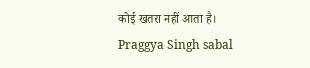कोई खतरा नहीं आता है।
Praggya Singh sabal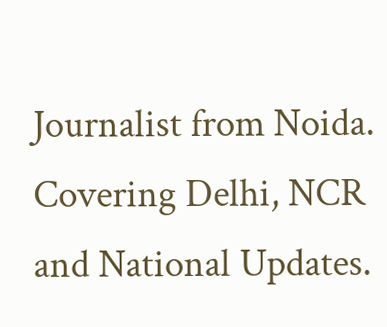Journalist from Noida. Covering Delhi, NCR and National Updates.